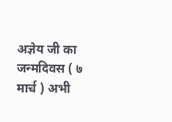अज्ञेय जी का जन्मदिवस ( ७ मार्च ) अभी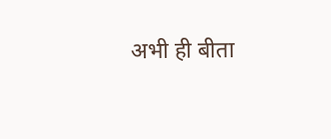अभी ही बीता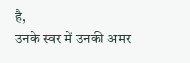है,
उनके स्वर में उनकी अमर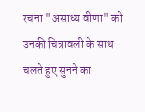रचना "असाध्य वीणा" को उनकी चित्रावली के साथ चलते हुए सुनने का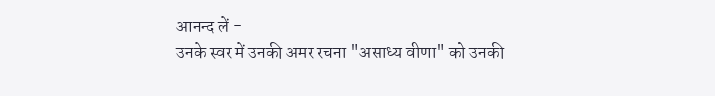आनन्द लें -
उनके स्वर में उनकी अमर रचना "असाध्य वीणा" को उनकी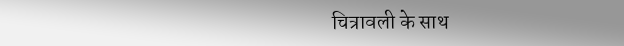चित्रावली के साथ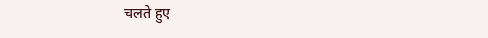चलते हुए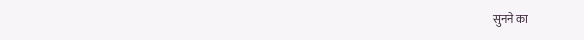सुनने का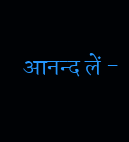आनन्द लें -